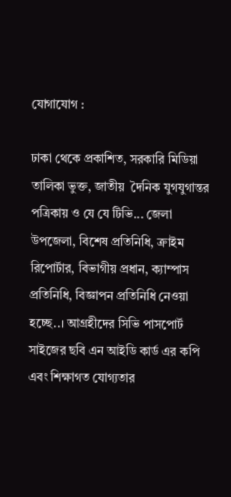যোগাযোগ :

ঢাকা থেকে প্রকাশিত, সরকারি মিডিয়া তালিকা ভুক্ত, জাতীয়  দৈনিক যুগযুগান্তর পত্রিকায় ও যে যে টিভি... জেলা উপজেলা, বিশেষ প্রতিনিধি, ক্রাইম রিপোর্টার, বিভাগীয় প্রধান, ক্যাম্পাস প্রতিনিধি, বিজ্ঞাপন প্রতিনিধি নেওয়া হচ্ছে..। আগ্রহীদের সিভি পাসপোর্ট সাইজের ছবি এন আইডি কার্ড এর কপি এবং শিক্ষাগত যোগ্যতার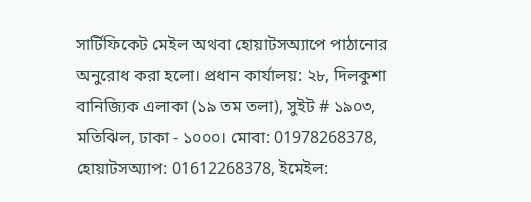সার্টিফিকেট মেইল অথবা হোয়াটসঅ্যাপে পাঠানোর অনুরোধ করা হলো। প্রধান কার্যালয়: ২৮, দিলকুশা বানিজ্যিক এলাকা (১৯ তম তলা), সুইট # ১৯০৩, মতিঝিল, ঢাকা - ১০০০। মোবা: 01978268378, হোয়াটসঅ্যাপ: 01612268378, ইমেইল: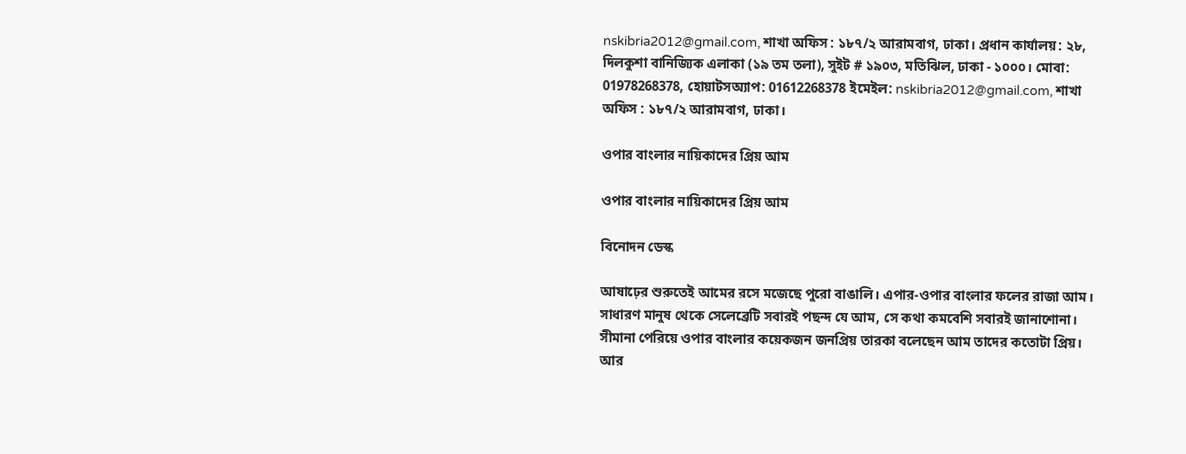nskibria2012@gmail.com, শাখা অফিস : ১৮৭/২ আরামবাগ, ঢাকা। প্রধান কার্যালয়: ২৮, দিলকুশা বানিজ্যিক এলাকা (১৯ তম তলা), সুইট # ১৯০৩, মতিঝিল, ঢাকা - ১০০০। মোবা: 01978268378, হোয়াটসঅ্যাপ: 01612268378 ইমেইল: nskibria2012@gmail.com, শাখা অফিস : ১৮৭/২ আরামবাগ, ঢাকা।

ওপার বাংলার নায়িকাদের প্রিয় আম

ওপার বাংলার নায়িকাদের প্রিয় আম

বিনোদন ডেস্ক

আষাঢ়ের শুরুতেই আমের রসে মজেছে পুরো বাঙালি। এপার-ওপার বাংলার ফলের রাজা আম। সাধারণ মানুষ থেকে সেলেব্রেটি সবারই পছন্দ যে আম, সে কথা কমবেশি সবারই জানাশোনা। সীমানা পেরিয়ে ওপার বাংলার কয়েকজন জনপ্রিয় তারকা বলেছেন আম তাদের কতোটা প্রিয়। আর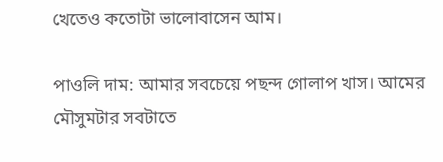খেতেও কতোটা ভালোবাসেন আম।

পাওলি দাম: আমার সবচেয়ে পছন্দ গোলাপ খাস। আমের মৌসুমটার সবটাতে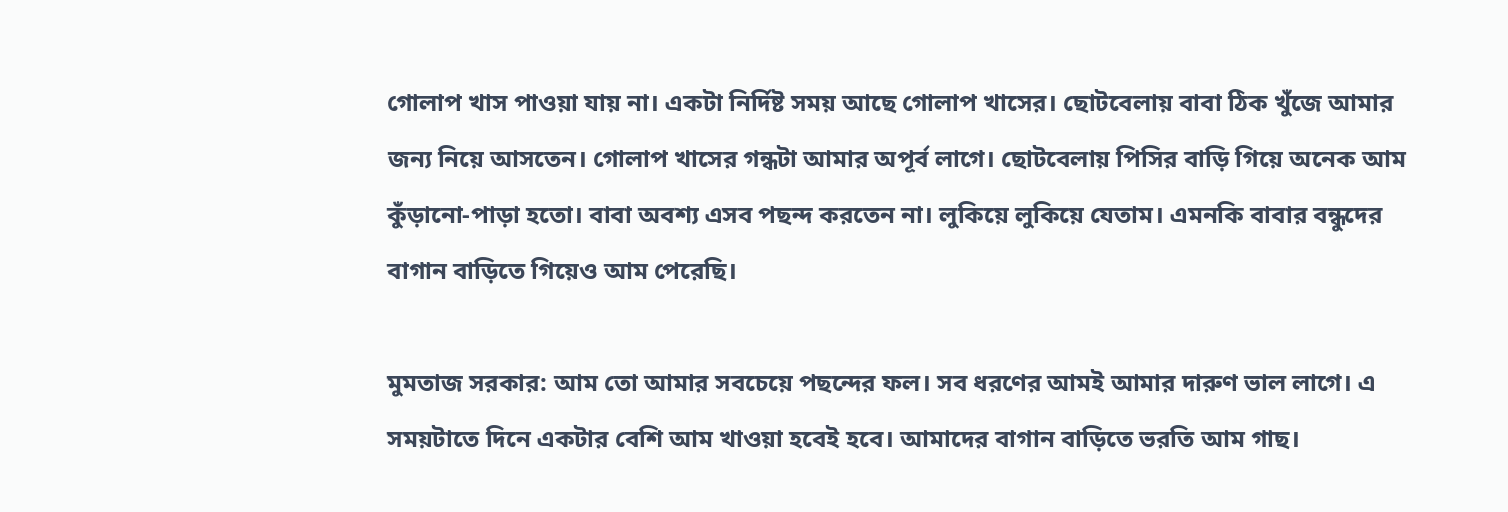গোলাপ খাস পাওয়া যায় না। একটা নির্দিষ্ট সময় আছে গোলাপ খাসের। ছোটবেলায় বাবা ঠিক খুঁজে আমার জন্য নিয়ে আসতেন। গোলাপ খাসের গন্ধটা আমার অপূর্ব লাগে। ছোটবেলায় পিসির বাড়ি গিয়ে অনেক আম কুঁড়ানো-পাড়া হতো। বাবা অবশ্য এসব পছন্দ করতেন না। লুকিয়ে লুকিয়ে যেতাম। এমনকি বাবার বন্ধুদের বাগান বাড়িতে গিয়েও আম পেরেছি।

মুমতাজ সরকার: আম তো আমার সবচেয়ে পছন্দের ফল। সব ধরণের আমই আমার দারুণ ভাল লাগে। এ সময়টাতে দিনে একটার বেশি আম খাওয়া হবেই হবে। আমাদের বাগান বাড়িতে ভরতি আম গাছ।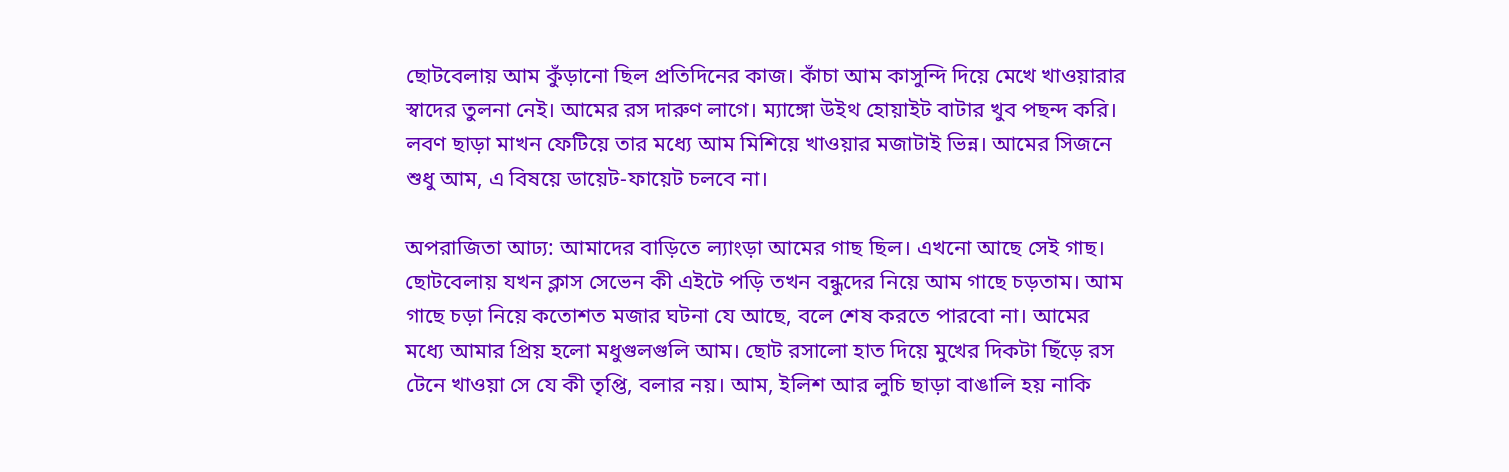ছোটবেলায় আম কুঁড়ানো ছিল প্রতিদিনের কাজ। কাঁচা আম কাসুন্দি দিয়ে মেখে খাওয়ারার স্বাদের তুলনা নেই। আমের রস দারুণ লাগে। ম্যাঙ্গো উইথ হোয়াইট বাটার খুব পছন্দ করি। লবণ ছাড়া মাখন ফেটিয়ে তার মধ্যে আম মিশিয়ে খাওয়ার মজাটাই ভিন্ন। আমের সিজনে শুধু আম, এ বিষয়ে ডায়েট-ফায়েট চলবে না।

অপরাজিতা আঢ্য: আমাদের বাড়িতে ল্যাংড়া আমের গাছ ছিল। এখনো আছে সেই গাছ। ছোটবেলায় যখন ক্লাস সেভেন কী এইটে পড়ি তখন বন্ধুদের নিয়ে আম গাছে চড়তাম। আম গাছে চড়া নিয়ে কতোশত মজার ঘটনা যে আছে, বলে শেষ করতে পারবো না। আমের মধ্যে আমার প্রিয় হলো মধুগুলগুলি আম। ছোট রসালো হাত দিয়ে মুখের দিকটা ছিঁড়ে রস টেনে খাওয়া সে যে কী তৃপ্তি, বলার নয়। আম, ইলিশ আর লুচি ছাড়া বাঙালি হয় নাকি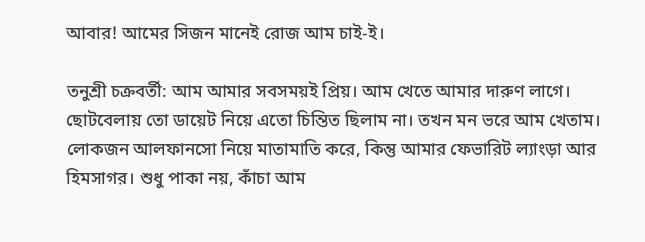আবার! আমের সিজন মানেই রোজ আম চাই-ই।

তনুশ্রী চক্রবর্তী: আম আমার সবসময়ই প্রিয়। আম খেতে আমার দারুণ লাগে। ছোটবেলায় তো ডায়েট নিয়ে এতো চিন্তিত ছিলাম না। তখন মন ভরে আম খেতাম। লোকজন আলফানসো নিয়ে মাতামাতি করে, কিন্তু আমার ফেভারিট ল্যাংড়া আর হিমসাগর। শুধু পাকা নয়, কাঁচা আম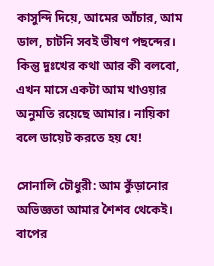কাসুন্দি দিয়ে, আমের আঁচার, আম ডাল, চাটনি সবই ভীষণ পছন্দের। কিন্তু দুঃখের কথা আর কী বলবো, এখন মাসে একটা আম খাওয়ার অনুমতি রয়েছে আমার। নায়িকা বলে ডায়েট করতে হয় যে!

সোনালি চৌধুরী: আম কুঁড়ানোর অভিজ্ঞতা আমার শৈশব থেকেই। বাপের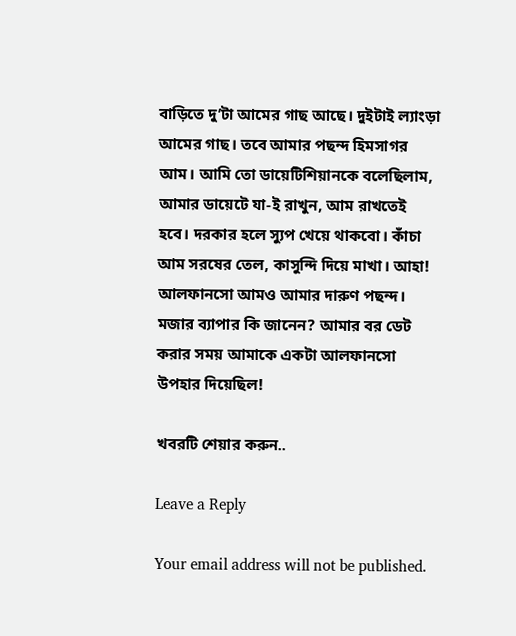বাড়িতে দু’টা আমের গাছ আছে। দুইটাই ল্যাংড়া আমের গাছ। তবে আমার পছন্দ হিমসাগর আম। আমি তো ডায়েটিশিয়ানকে বলেছিলাম, আমার ডায়েটে যা-ই রাখুন, আম রাখতেই হবে। দরকার হলে স্যুপ খেয়ে থাকবো। কাঁচা আম সরষের তেল, কাসুন্দি দিয়ে মাখা। আহা! আলফানসো আমও আমার দারুণ পছন্দ। মজার ব্যাপার কি জানেন? আমার বর ডেট করার সময় আমাকে একটা আলফানসো উপহার দিয়েছিল!

খবরটি শেয়ার করুন..

Leave a Reply

Your email address will not be published.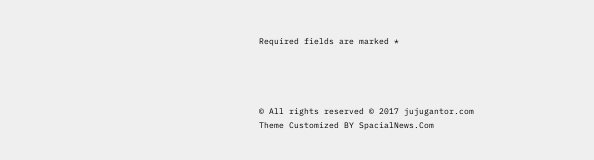Required fields are marked *




© All rights reserved © 2017 jujugantor.com
Theme Customized BY SpacialNews.Com